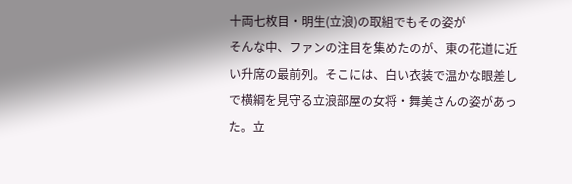十両七枚目・明生(立浪)の取組でもその姿が
そんな中、ファンの注目を集めたのが、東の花道に近い升席の最前列。そこには、白い衣装で温かな眼差しで横綱を見守る立浪部屋の女将・舞美さんの姿があった。立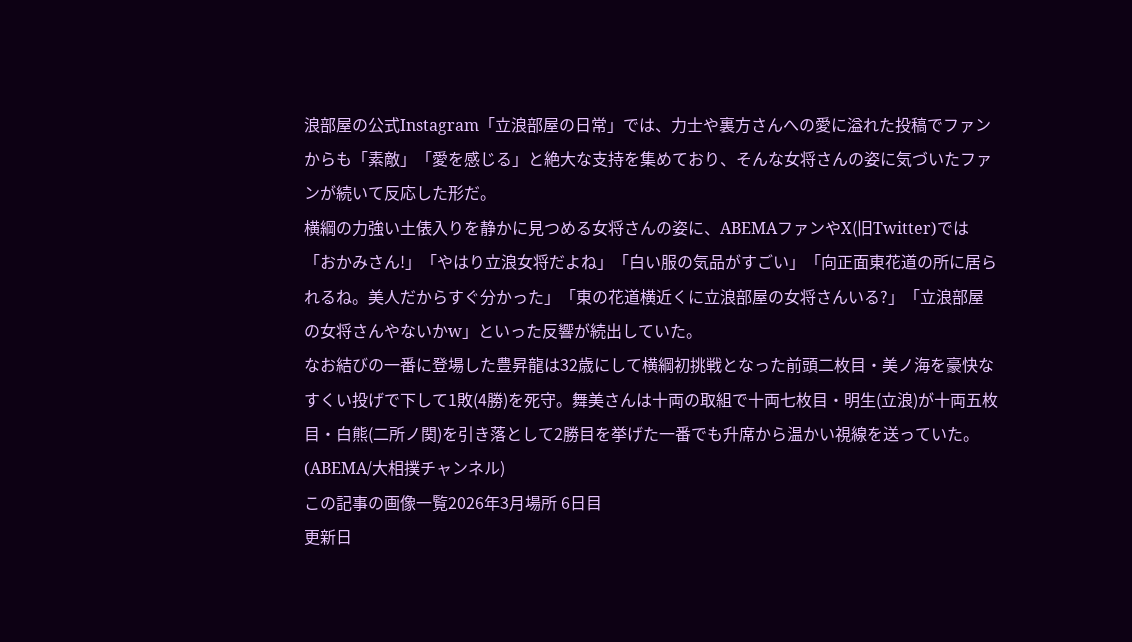浪部屋の公式Instagram「立浪部屋の日常」では、力士や裏方さんへの愛に溢れた投稿でファンからも「素敵」「愛を感じる」と絶大な支持を集めており、そんな女将さんの姿に気づいたファンが続いて反応した形だ。
横綱の力強い土俵入りを静かに見つめる女将さんの姿に、ABEMAファンやX(旧Twitter)では「おかみさん!」「やはり立浪女将だよね」「白い服の気品がすごい」「向正面東花道の所に居られるね。美人だからすぐ分かった」「東の花道横近くに立浪部屋の女将さんいる?」「立浪部屋の女将さんやないかw」といった反響が続出していた。
なお結びの一番に登場した豊昇龍は32歳にして横綱初挑戦となった前頭二枚目・美ノ海を豪快なすくい投げで下して1敗(4勝)を死守。舞美さんは十両の取組で十両七枚目・明生(立浪)が十両五枚目・白熊(二所ノ関)を引き落として2勝目を挙げた一番でも升席から温かい視線を送っていた。(ABEMA/大相撲チャンネル)
この記事の画像一覧2026年3月場所 6日目
更新日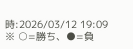時:2026/03/12 19:09
※ ○=勝ち、●=負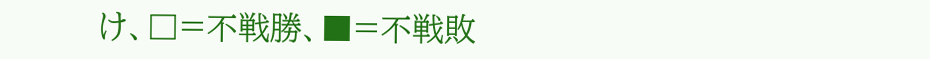け、□=不戦勝、■=不戦敗